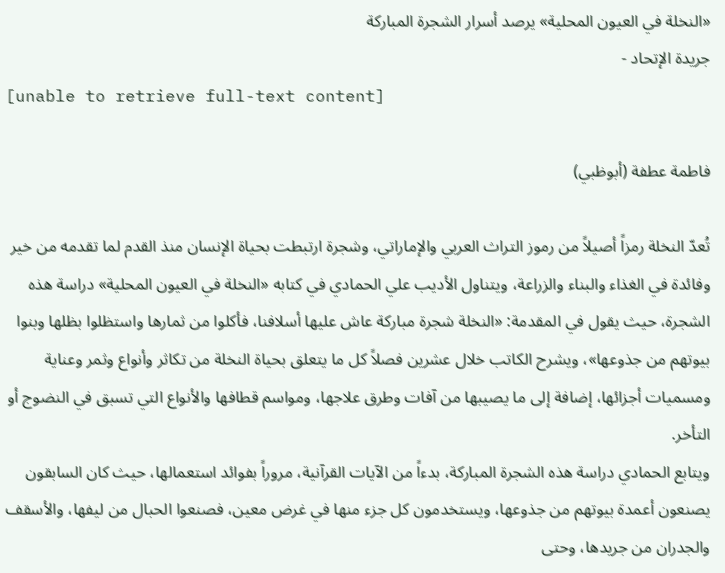«النخلة في العيون المحلية» يرصد أسرار الشجرة المباركة
جريدة الإتحاد -
[unable to retrieve full-text content]

فاطمة عطفة (أبوظبي)

تُعدّ النخلة رمزاً أصيلاً من رموز التراث العربي والإماراتي، وشجرة ارتبطت بحياة الإنسان منذ القدم لما تقدمه من خير وفائدة في الغذاء والبناء والزراعة، ويتناول الأديب علي الحمادي في كتابه «النخلة في العيون المحلية» دراسة هذه الشجرة، حيث يقول في المقدمة: «النخلة شجرة مباركة عاش عليها أسلافنا، فأكلوا من ثمارها واستظلوا بظلها وبنوا بيوتهم من جذوعها»، ويشرح الكاتب خلال عشرين فصلاً كل ما يتعلق بحياة النخلة من تكاثر وأنواع وثمر وعناية ومسميات أجزائها، إضافة إلى ما يصيبها من آفات وطرق علاجها، ومواسم قطافها والأنواع التي تسبق في النضوج أو التأخر.
ويتابع الحمادي دراسة هذه الشجرة المباركة، بدءاً من الآيات القرآنية، مروراً بفوائد استعمالها، حيث كان السابقون يصنعون أعمدة بيوتهم من جذوعها، ويستخدمون كل جزء منها في غرض معين، فصنعوا الحبال من ليفها، والأسقف والجدران من جريدها، وحتى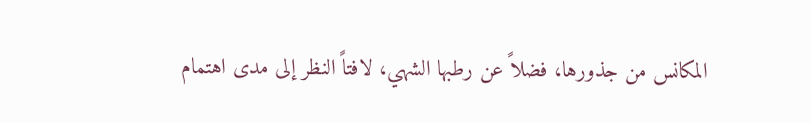المكانس من جذورها، فضلاً عن رطبها الشهي، لافتاً النظر إلى مدى اهتمام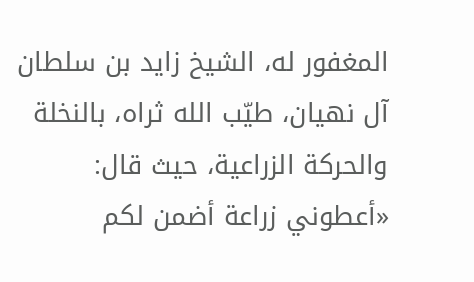المغفور له، الشيخ زايد بن سلطان آل نهيان، طيّب الله ثراه، بالنخلة والحركة الزراعية، حيث قال: «أعطوني زراعة أضمن لكم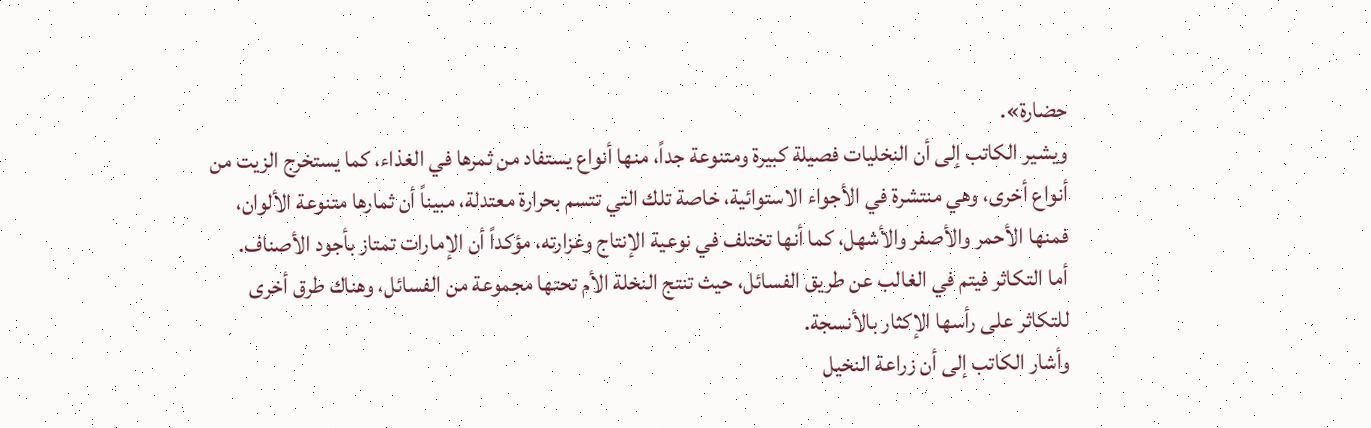حضارة».
ويشير الكاتب إلى أن النخليات فصيلة كبيرة ومتنوعة جداً، منها أنواع يستفاد من ثمرها في الغذاء، كما يستخرج الزيت من أنواع أخرى، وهي منتشرة في الأجواء الاستوائية، خاصة تلك التي تتسم بحرارة معتدلة، مبيناً أن ثمارها متنوعة الألوان، فمنها الأحمر والأصفر والأشهل، كما أنها تختلف في نوعية الإنتاج وغزارته، مؤكداً أن الإمارات تمتاز بأجود الأصناف.
أما التكاثر فيتم في الغالب عن طريق الفسائل، حيث تنتج النخلة الأم تحتها مجموعة من الفسائل، وهناك طرق أخرى للتكاثر على رأسها الإكثار بالأنسجة.
وأشار الكاتب إلى أن زراعة النخيل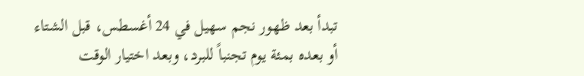تبدأ بعد ظهور نجم سهيل في 24 أغسطس، قبل الشتاء أو بعده بمئة يوم تجنباً للبرد، وبعد اختيار الوقت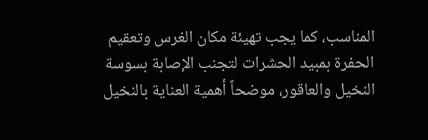المناسب، كما يجب تهيئة مكان الغرس وتعقيم الحفرة بمبيد الحشرات لتجنب الإصابة بسوسة النخيل والعاقور، موضحاً أهمية العناية بالنخيل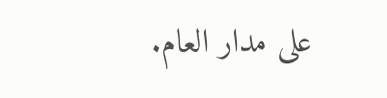على مدار العام.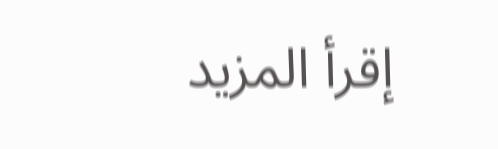إقرأ المزيد